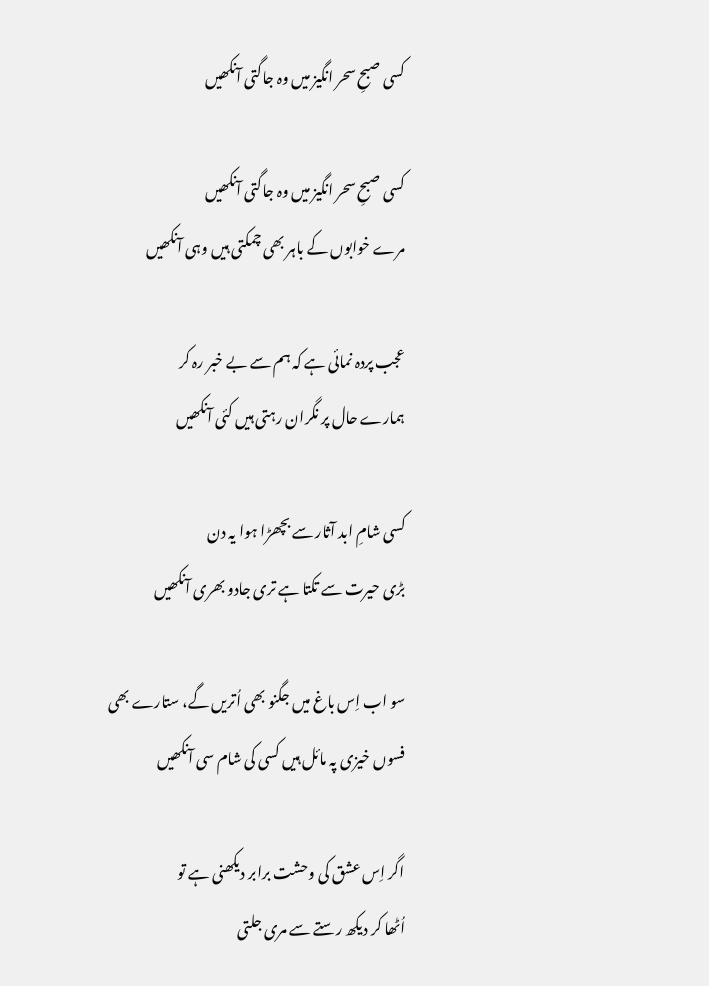کسی صبحِ سحر انگیز میں وہ جاگتی آنکھیں

کسی صبحِ سحر انگیز میں وہ جاگتی آنکھیں
مرے خوابوں کے باہر بھی چمکتی ہیں وہی آنکھیں

عجب پردہ نمائی ہے کہ ہم سے بے خبر رہ کر
ہمارے حال پر نگران رہتی ہیں کئی آنکھیں

کسی شامِ ابد آثار سے بچھڑا ہوا یہ دن
بڑی حیرت سے تکتا ہے تری جادو بھری آنکھیں

سو اب اِس باغ میں جگنو بھی اُتریں گے، ستارے بھی
فسوں خیزی پہ مائل ہیں کسی کی شام سی آنکھیں

اگر اِس عشق کی وحشت برابر دیکھنی ہے تو
اُٹھا کر دیکھ رستے سے مری جلتی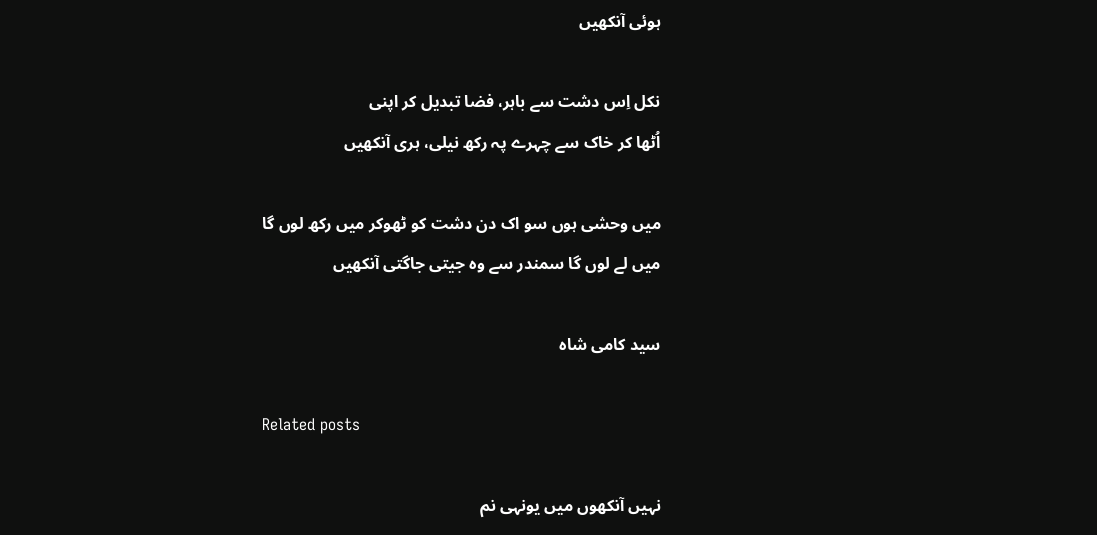ہوئی آنکھیں

نکل اِس دشت سے باہر، فضا تبدیل کر اپنی
اُٹھا کر خاک سے چہرے پہ رکھ نیلی، ہری آنکھیں

میں وحشی ہوں سو اک دن دشت کو ٹھوکر میں رکھ لوں گا
میں لے لوں گا سمندر سے وہ جیتی جاگتی آنکھیں

سید کامی شاہ

Related posts

نہیں آنکھوں میں یونہی نم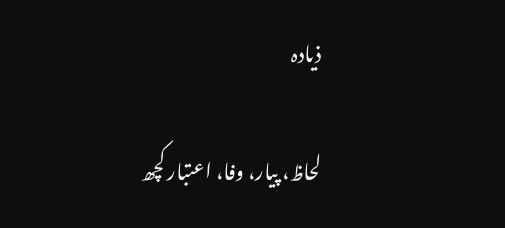ذیادہ

لحاظ، پیار، وفا، اعتبار کچھ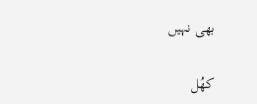بھی نہیں

کھُل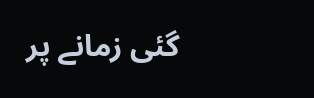گئی زمانے پر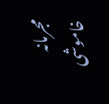مجرمانہ خاموشی